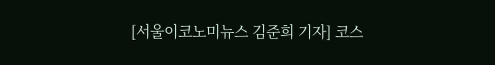[서울이코노미뉴스 김준희 기자] 코스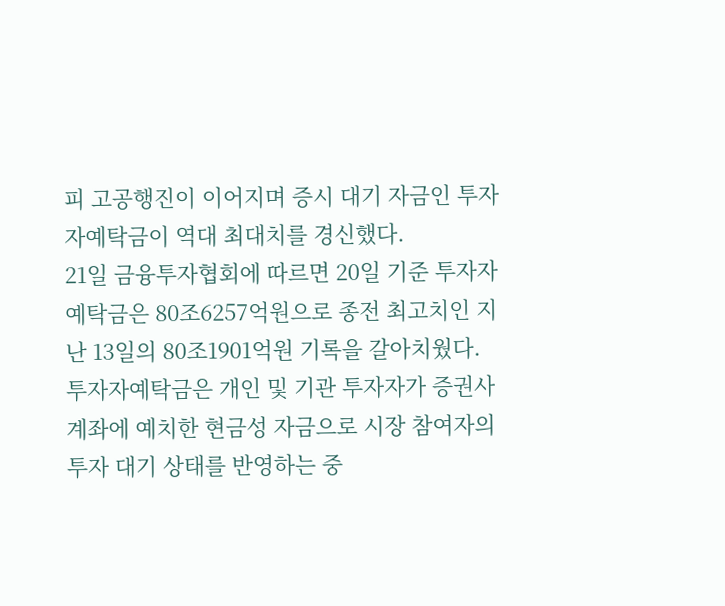피 고공행진이 이어지며 증시 대기 자금인 투자자예탁금이 역대 최대치를 경신했다.
21일 금융투자협회에 따르면 20일 기준 투자자예탁금은 80조6257억원으로 종전 최고치인 지난 13일의 80조1901억원 기록을 갈아치웠다.
투자자예탁금은 개인 및 기관 투자자가 증권사 계좌에 예치한 현금성 자금으로 시장 참여자의 투자 대기 상태를 반영하는 중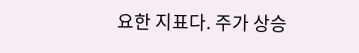요한 지표다. 주가 상승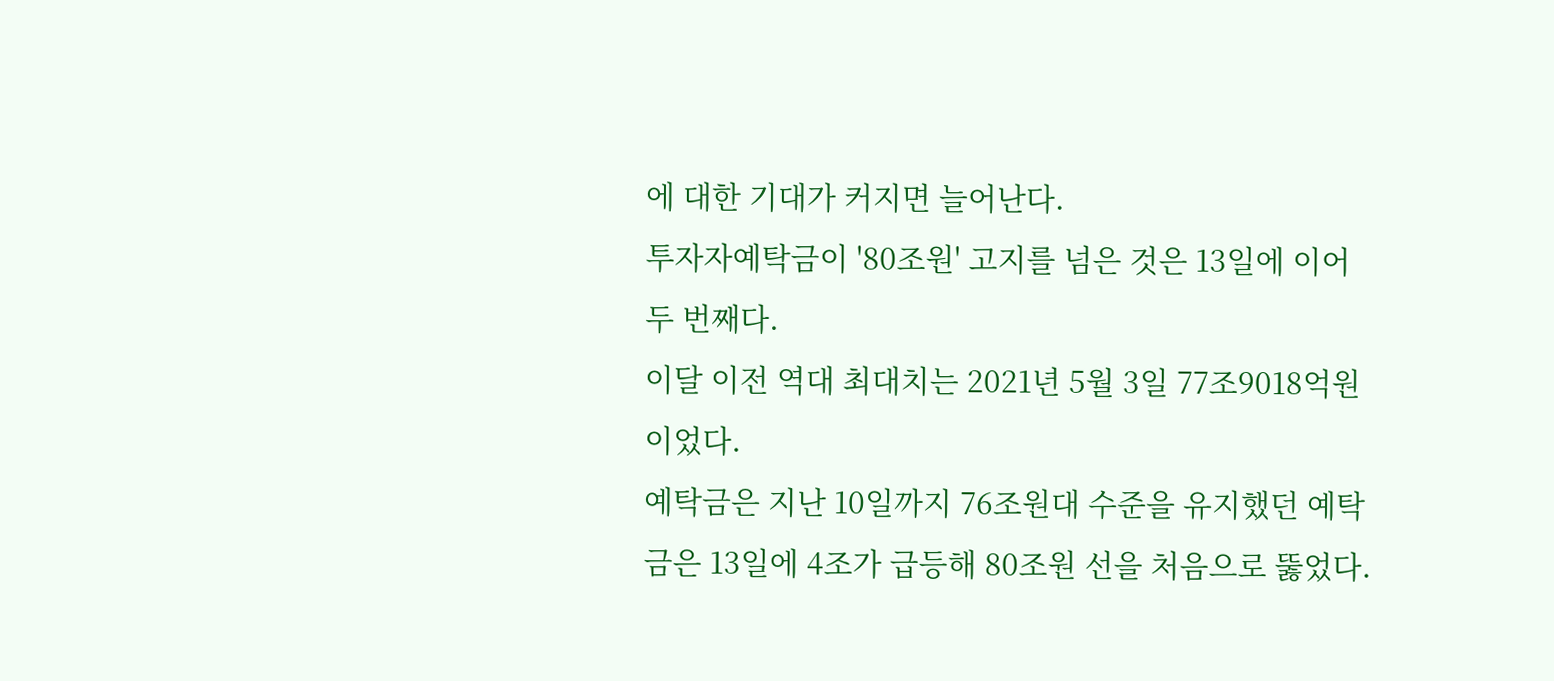에 대한 기대가 커지면 늘어난다.
투자자예탁금이 '80조원' 고지를 넘은 것은 13일에 이어 두 번째다.
이달 이전 역대 최대치는 2021년 5월 3일 77조9018억원이었다.
예탁금은 지난 10일까지 76조원대 수준을 유지했던 예탁금은 13일에 4조가 급등해 80조원 선을 처음으로 뚫었다.